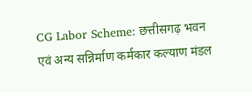CG Labor Scheme: छत्तीसगढ़ भवन एवं अन्य सन्निर्माण कर्मकार कल्याण मंडल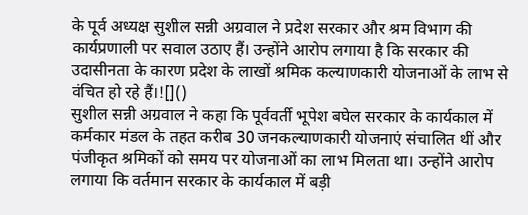के पूर्व अध्यक्ष सुशील सन्नी अग्रवाल ने प्रदेश सरकार और श्रम विभाग की कार्यप्रणाली पर सवाल उठाए हैं। उन्होंने आरोप लगाया है कि सरकार की उदासीनता के कारण प्रदेश के लाखों श्रमिक कल्याणकारी योजनाओं के लाभ से वंचित हो रहे हैं।![]()
सुशील सन्नी अग्रवाल ने कहा कि पूर्ववर्ती भूपेश बघेल सरकार के कार्यकाल में कर्मकार मंडल के तहत करीब 30 जनकल्याणकारी योजनाएं संचालित थीं और पंजीकृत श्रमिकों को समय पर योजनाओं का लाभ मिलता था। उन्होंने आरोप लगाया कि वर्तमान सरकार के कार्यकाल में बड़ी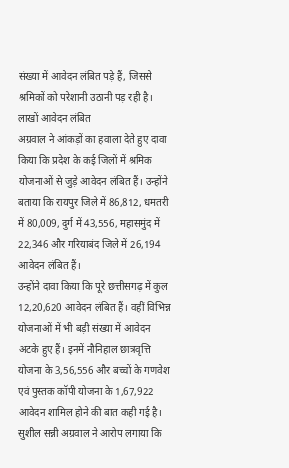संख्या में आवेदन लंबित पड़े हैं, जिससे श्रमिकों को परेशानी उठानी पड़ रही है।
लाखों आवेदन लंबित
अग्रवाल ने आंकड़ों का हवाला देते हुए दावा किया कि प्रदेश के कई जिलों में श्रमिक योजनाओं से जुड़े आवेदन लंबित हैं। उन्होंने बताया कि रायपुर जिले में 86,812, धमतरी में 80,009, दुर्ग में 43,556, महासमुंद में 22,346 और गरियाबंद जिले में 26,194 आवेदन लंबित हैं।
उन्होंने दावा किया कि पूरे छत्तीसगढ़ में कुल 12,20,620 आवेदन लंबित हैं। वहीं विभिन्न योजनाओं में भी बड़ी संख्या में आवेदन अटके हुए हैं। इनमें नौनिहाल छात्रवृत्ति योजना के 3,56,556 और बच्चों के गणवेश एवं पुस्तक कॉपी योजना के 1,67,922 आवेदन शामिल होने की बात कही गई है।
सुशील सन्नी अग्रवाल ने आरोप लगाया कि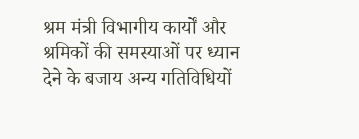श्रम मंत्री विभागीय कार्यों और श्रमिकों की समस्याओं पर ध्यान देने के बजाय अन्य गतिविधियों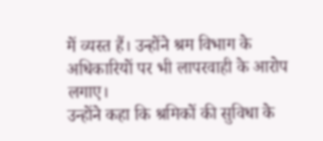में व्यस्त हैं। उन्होंने श्रम विभाग के अधिकारियों पर भी लापरवाही के आरोप लगाए।
उन्होंने कहा कि श्रमिकों की सुविधा के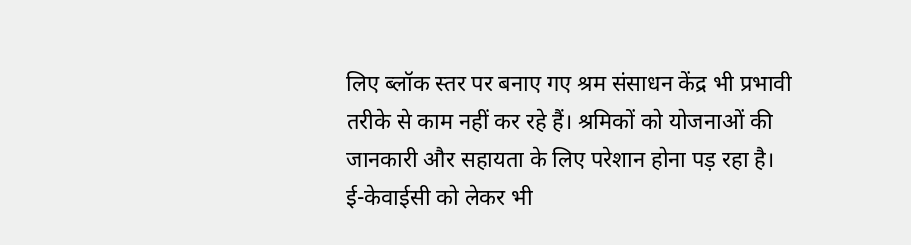लिए ब्लॉक स्तर पर बनाए गए श्रम संसाधन केंद्र भी प्रभावी तरीके से काम नहीं कर रहे हैं। श्रमिकों को योजनाओं की जानकारी और सहायता के लिए परेशान होना पड़ रहा है।
ई-केवाईसी को लेकर भी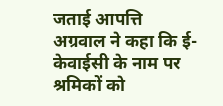जताई आपत्ति
अग्रवाल ने कहा कि ई-केवाईसी के नाम पर श्रमिकों को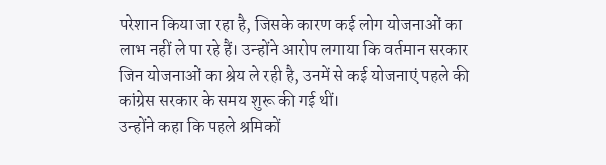परेशान किया जा रहा है, जिसके कारण कई लोग योजनाओं का लाभ नहीं ले पा रहे हैं। उन्होंने आरोप लगाया कि वर्तमान सरकार जिन योजनाओं का श्रेय ले रही है, उनमें से कई योजनाएं पहले की कांग्रेस सरकार के समय शुरू की गई थीं।
उन्होंने कहा कि पहले श्रमिकों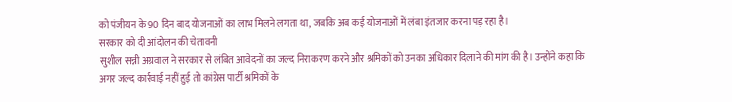को पंजीयन के 90 दिन बाद योजनाओं का लाभ मिलने लगता था, जबकि अब कई योजनाओं में लंबा इंतजार करना पड़ रहा है।
सरकार को दी आंदोलन की चेतावनी
सुशील सन्नी अग्रवाल ने सरकार से लंबित आवेदनों का जल्द निराकरण करने और श्रमिकों को उनका अधिकार दिलाने की मांग की है। उन्होंने कहा कि अगर जल्द कार्रवाई नहीं हुई तो कांग्रेस पार्टी श्रमिकों के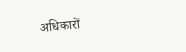अधिकारों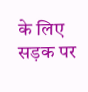के लिए सड़क पर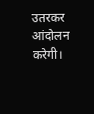उतरकर आंदोलन करेगी।